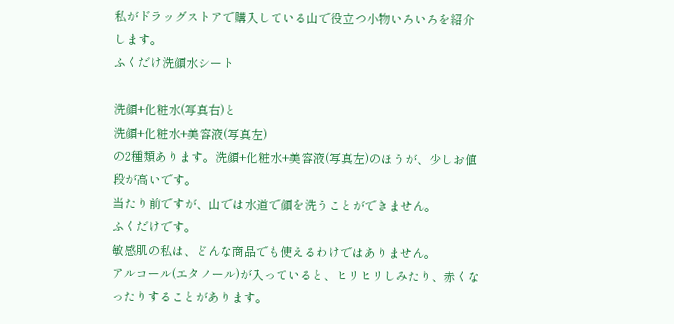私がドラッグストアで購入している山で役立つ小物いろいろを紹介します。
ふくだけ洗顔水シート

洗顔+化粧水(写真右)と
洗顔+化粧水+美容液(写真左)
の2種類あります。洗顔+化粧水+美容液(写真左)のほうが、少しお値段が高いです。
当たり前ですが、山では水道で顔を洗うことができません。
ふくだけです。
敏感肌の私は、どんな商品でも使えるわけではありません。
アルコール(エタノール)が入っていると、ヒリヒリしみたり、赤くなったりすることがあります。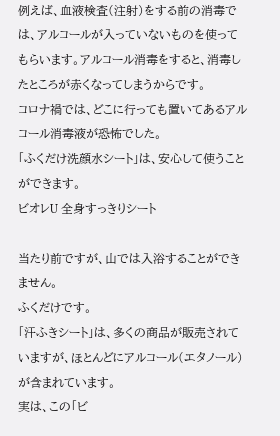例えば、血液検査(注射)をする前の消毒では、アルコールが入っていないものを使ってもらいます。アルコール消毒をすると、消毒したところが赤くなってしまうからです。
コロナ禍では、どこに行っても置いてあるアルコール消毒液が恐怖でした。
「ふくだけ洗顔水シート」は、安心して使うことができます。
ビオレU 全身すっきりシート

当たり前ですが、山では入浴することができません。
ふくだけです。
「汗ふきシート」は、多くの商品が販売されていますが、ほとんどにアルコール(エタノール)が含まれています。
実は、この「ビ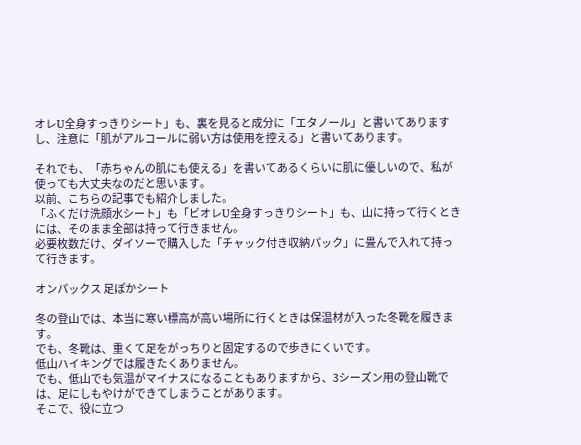オレU全身すっきりシート」も、裏を見ると成分に「エタノール」と書いてありますし、注意に「肌がアルコールに弱い方は使用を控える」と書いてあります。

それでも、「赤ちゃんの肌にも使える」を書いてあるくらいに肌に優しいので、私が使っても大丈夫なのだと思います。
以前、こちらの記事でも紹介しました。
「ふくだけ洗顔水シート」も「ビオレU全身すっきりシート」も、山に持って行くときには、そのまま全部は持って行きません。
必要枚数だけ、ダイソーで購入した「チャック付き収納パック」に畳んで入れて持って行きます。

オンパックス 足ぽかシート

冬の登山では、本当に寒い標高が高い場所に行くときは保温材が入った冬靴を履きます。
でも、冬靴は、重くて足をがっちりと固定するので歩きにくいです。
低山ハイキングでは履きたくありません。
でも、低山でも気温がマイナスになることもありますから、3シーズン用の登山靴では、足にしもやけができてしまうことがあります。
そこで、役に立つ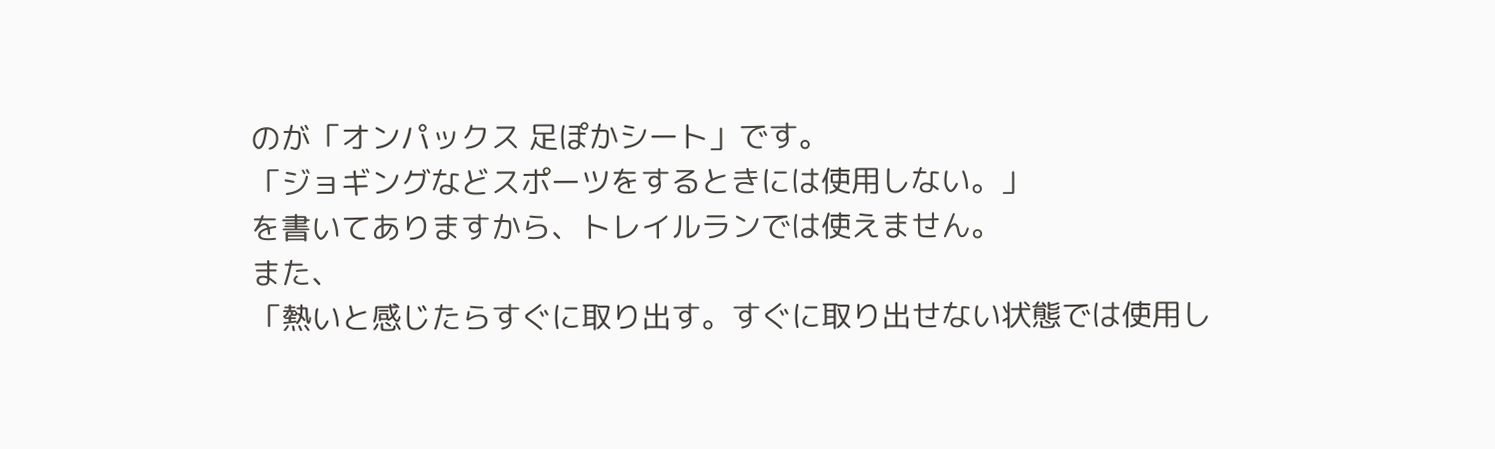のが「オンパックス 足ぽかシート」です。
「ジョギングなどスポーツをするときには使用しない。」
を書いてありますから、トレイルランでは使えません。
また、
「熱いと感じたらすぐに取り出す。すぐに取り出せない状態では使用し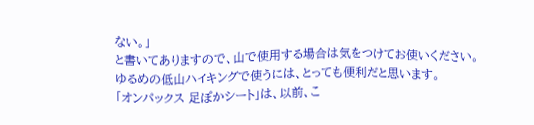ない。」
と書いてありますので、山で使用する場合は気をつけてお使いください。
ゆるめの低山ハイキングで使うには、とっても便利だと思います。
「オンパックス 足ぽかシート」は、以前、こ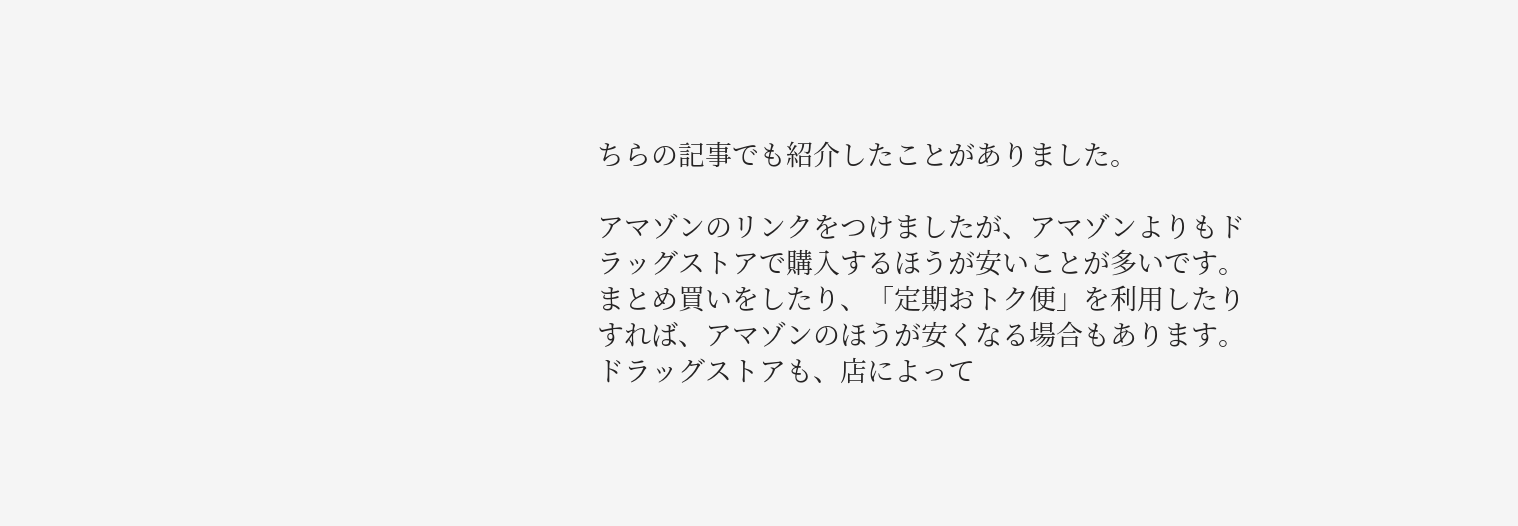ちらの記事でも紹介したことがありました。

アマゾンのリンクをつけましたが、アマゾンよりもドラッグストアで購入するほうが安いことが多いです。まとめ買いをしたり、「定期おトク便」を利用したりすれば、アマゾンのほうが安くなる場合もあります。
ドラッグストアも、店によって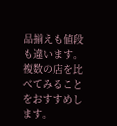品揃えも値段も違います。複数の店を比べてみることをおすすめします。